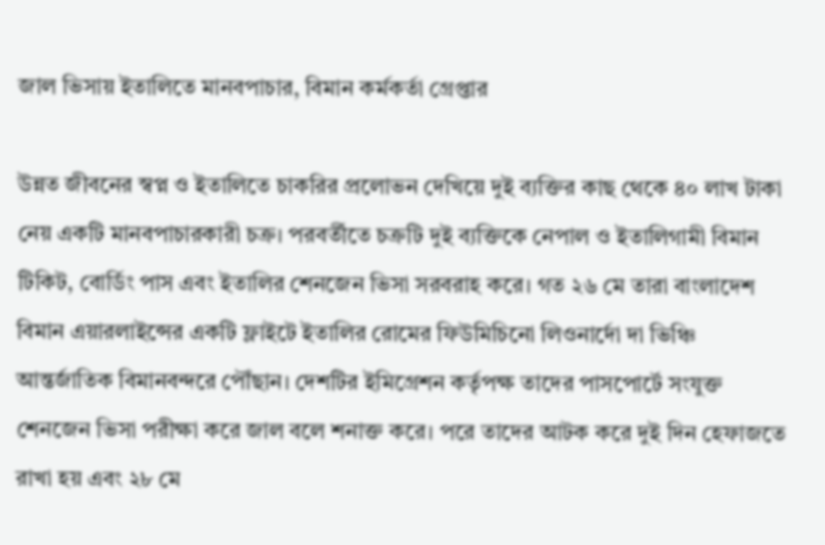জাল ভিসায় ইতালিতে মানবপাচার, বিমান কর্মকর্তা গ্রেপ্তার

উন্নত জীবনের স্বপ্ন ও ইতালিতে চাকরির প্রলোভন দেখিয়ে দুই ব্যক্তির কাছ থেকে ৪০ লাখ টাকা নেয় একটি মানবপাচারকারী চক্র। পরবর্তীতে চক্রটি দুই ব্যক্তিকে নেপাল ও ইতালিগামী বিমান টিকিট, বোর্ডিং পাস এবং ইতালির শেনজেন ভিসা সরবরাহ করে। গত ২৬ মে তারা বাংলাদেশ বিমান এয়ারলাইন্সের একটি ফ্লাইটে ইতালির রোমের ফিউমিচিনো লিওনার্দো দা ভিঞ্চি আন্তর্জাতিক বিমানবন্দরে পৌঁছান। দেশটির ইমিগ্রেশন কর্তৃপক্ষ তাদের পাসপোর্টে সংযুক্ত শেনজেন ভিসা পরীক্ষা করে জাল বলে শনাক্ত করে। পরে তাদের আটক করে দুই দিন হেফাজতে রাখা হয় এবং ২৮ মে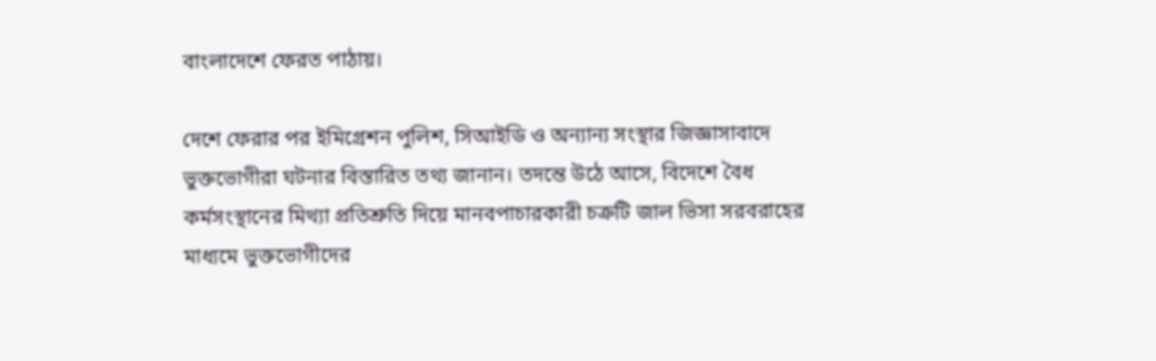বাংলাদেশে ফেরত পাঠায়।

দেশে ফেরার পর ইমিগ্রেশন পুলিশ, সিআইডি ও অন্যান্য সংস্থার জিজ্ঞাসাবাদে ভুক্তভোগীরা ঘটনার বিস্তারিত তথ্য জানান। তদন্তে উঠে আসে, বিদেশে বৈধ কর্মসংস্থানের মিথ্যা প্রতিশ্রুতি দিয়ে মানবপাচারকারী চক্রটি জাল ভিসা সরবরাহের মাধ্যমে ভুক্তভোগীদের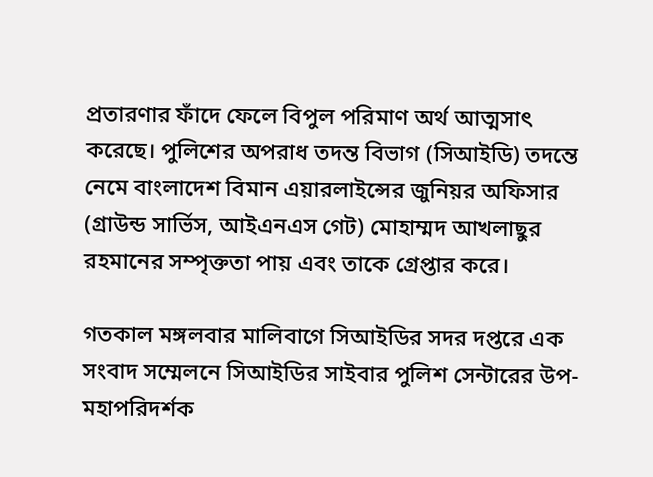প্রতারণার ফাঁদে ফেলে বিপুল পরিমাণ অর্থ আত্মসাৎ করেছে। পুলিশের অপরাধ তদন্ত বিভাগ (সিআইডি) তদন্তে নেমে বাংলাদেশ বিমান এয়ারলাইন্সের জুনিয়র অফিসার (গ্রাউন্ড সার্ভিস, আইএনএস গেট) মোহাম্মদ আখলাছুর রহমানের সম্পৃক্ততা পায় এবং তাকে গ্রেপ্তার করে।

গতকাল মঙ্গলবার মালিবাগে সিআইডির সদর দপ্তরে এক সংবাদ সম্মেলনে সিআইডির সাইবার পুলিশ সেন্টারের উপ-মহাপরিদর্শক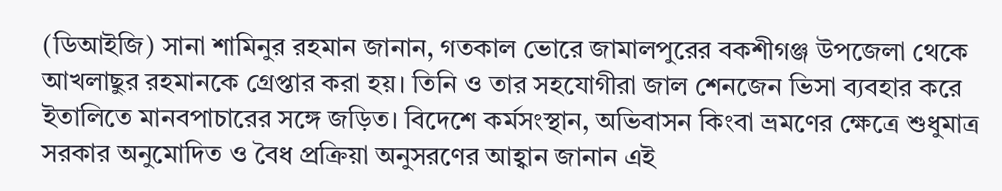(ডিআইজি) সানা শামিনুর রহমান জানান, গতকাল ভোরে জামালপুরের বকশীগঞ্জ উপজেলা থেকে আখলাছুর রহমানকে গ্রেপ্তার করা হয়। তিনি ও তার সহযোগীরা জাল শেনজেন ভিসা ব্যবহার করে ইতালিতে মানবপাচারের সঙ্গে জড়িত। বিদেশে কর্মসংস্থান, অভিবাসন কিংবা ভ্রমণের ক্ষেত্রে শুধুমাত্র সরকার অনুমোদিত ও বৈধ প্রক্রিয়া অনুসরণের আহ্বান জানান এই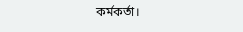কর্মকর্তা।